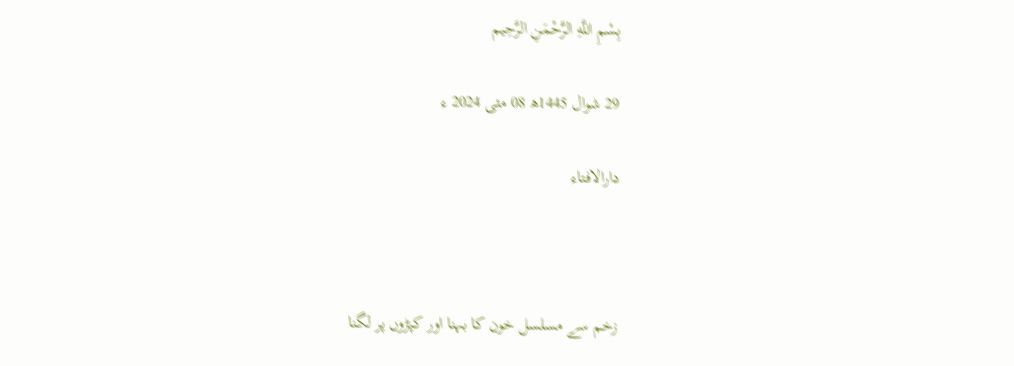بِسْمِ اللَّهِ الرَّحْمَنِ الرَّحِيم

29 شوال 1445ھ 08 مئی 2024 ء

دارالافتاء



زخم سے مسلسل خون کا بہنا اور کپڑوں پر لگنا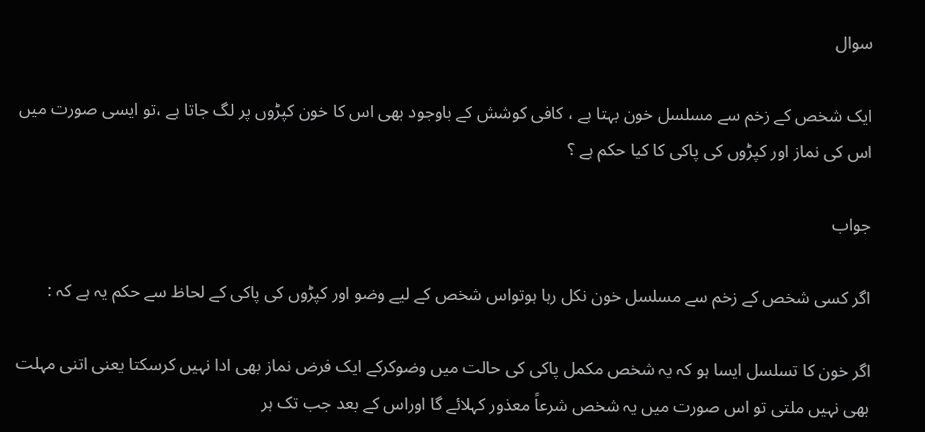سوال

ایک شخص کے زخم سے مسلسل خون بہتا ہے ، کافی کوشش کے باوجود بھی اس کا خون کپڑوں پر لگ جاتا ہے ،تو ایسی صورت میں اس کی نماز اور کپڑوں کی پاکی کا کیا حکم ہے ؟

جواب

اگر کسی شخص کے زخم سے مسلسل خون نکل رہا ہوتواس شخص کے لیے وضو اور کپڑوں کی پاکی کے لحاظ سے حکم یہ ہے کہ :

اگر خون کا تسلسل ایسا ہو کہ یہ شخص مکمل پاکی کی حالت میں وضوکرکے ایک فرض نماز بھی ادا نہیں کرسکتا یعنی اتنی مہلت بھی نہیں ملتی تو اس صورت میں یہ شخص شرعاً معذور کہلائے گا اوراس کے بعد جب تک ہر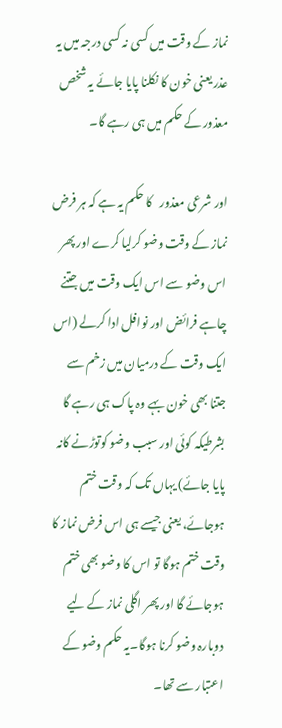نماز کے وقت میں کسی نہ کسی درجہ میں یہ عذر یعنی خون کا نکلنا پایا جائے یہ شخص معذور کے حکم میں ہی رہے گا۔

اور شرعی معذور   کا حکم یہ ہے کہ ہر فرض نماز کے وقت وضو کرلیا کرے اور پھر اس وضو سے اس ایک وقت میں جتنے چاہے فرائض اور نوافل ادا کرلے (اس ایک وقت کے درمیان میں زخم سے جتنا بھی خون بہے وہ پاک ہی رہے گا بشرطیکہ کوئی اور سبب وضو کوتوڑنے کانہ پایا جائے) یہاں تک کہ وقت ختم ہوجائے، یعنی جیسے ہی اس فرض نماز کا وقت ختم ہوگا تو اس کا وضو بھی ختم ہوجائے گا اور پھر اگلی نماز کے لیے دوبارہ وضو کرنا ہوگا۔یہ حکم وضو کے اعتبار سے تھا۔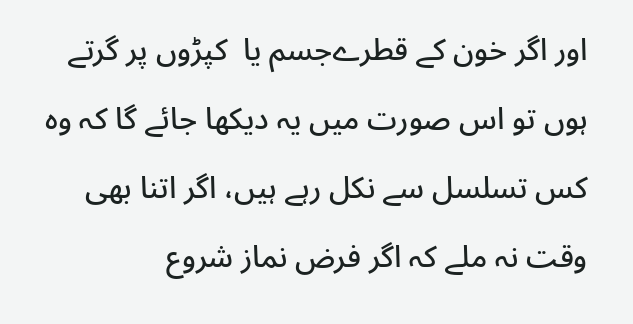اور اگر خون کے قطرےجسم یا  کپڑوں پر گرتے  ہوں تو اس صورت میں یہ دیکھا جائے گا کہ وہ کس تسلسل سے نکل رہے ہیں، اگر اتنا بھی وقت نہ ملے کہ اگر فرض نماز شروع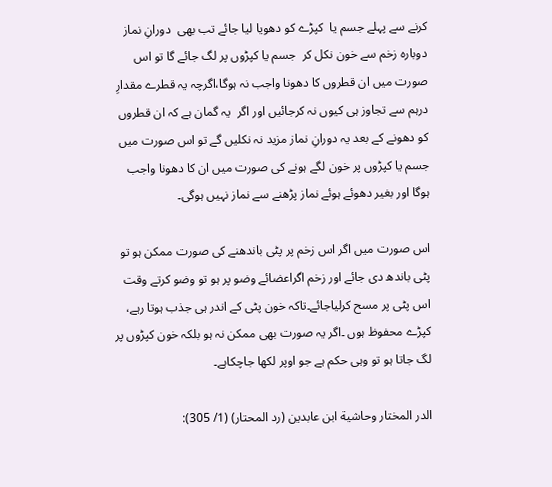کرنے سے پہلے جسم یا  کپڑے کو دھویا لیا جائے تب بھی  دورانِ نماز دوبارہ زخم سے خون نکل کر  جسم یا کپڑوں پر لگ جائے گا تو اس صورت میں ان قطروں کا دھونا واجب نہ ہوگا،اگرچہ یہ قطرے مقدارِ درہم سے تجاوز ہی کیوں نہ کرجائیں اور اگر  یہ گمان ہے کہ ان قطروں کو دھونے کے بعد یہ دورانِ نماز مزید نہ نکلیں گے تو اس صورت میں جسم یا کپڑوں پر خون لگے ہونے کی صورت میں ان کا دھونا واجب ہوگا اور بغیر دھوئے ہوئے نماز پڑھنے سے نماز نہیں ہوگی۔

اس صورت میں اگر اس زخم پر پٹی باندھنے کی صورت ممکن ہو تو پٹی باندھ دی جائے اور زخم اگراعضائے وضو پر ہو تو وضو کرتے وقت اس پٹی پر مسح کرلیاجائے۔تاکہ خون پٹی کے اندر ہی جذب ہوتا رہے، کپڑے محفوظ ہوں ۔اگر یہ صورت بھی ممکن نہ ہو بلکہ خون کپڑوں پر لگ جاتا ہو تو وہی حکم ہے جو اوپر لکھا جاچکاہے۔

الدر المختار وحاشية ابن عابدين (رد المحتار) (1/ 305):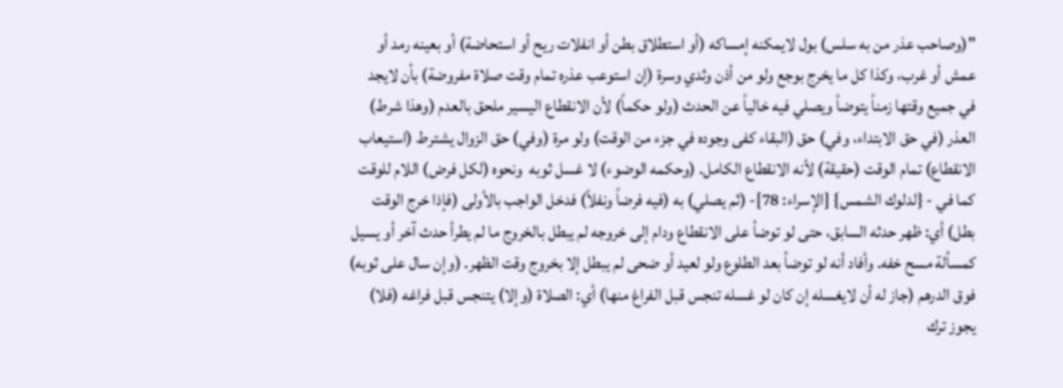"(وصاحب عذر من به سلس) بول لايمكنه إمساكه (أو استطلاق بطن أو انفلات ريح أو استحاضة) أو بعينه رمد أو عمش أو غرب، وكذا كل ما يخرج بوجع ولو من أذن وثدي وسرة (إن استوعب عذره تمام وقت صلاة مفروضة) بأن لايجد في جميع وقتها زمناً يتوضأ ويصلي فيه خالياً عن الحدث (ولو حكماً) لأن الانقطاع اليسير ملحق بالعدم (وهذا شرط) العذر (في حق الابتداء، وفي) حق (البقاء كفى وجوده في جزء من الوقت) ولو مرة (وفي) حق الزوال يشترط (استيعاب الانقطاع) تمام الوقت (حقيقة) لأنه الانقطاع الكامل. (وحكمه الوضوء) لا غسل ثوبه  ونحوه (لكل فرض) اللام للوقت كما في - {لدلوك الشمس} [الإسراء: 78]- (ثم يصلي) به (فيه فرضاً ونفلاً) فدخل الواجب بالأولى (فإذا خرج الوقت بطل) أي: ظهر حدثه السابق، حتى لو توضأ على الانقطاع ودام إلى خروجه لم يبطل بالخروج ما لم يطرأ حدث آخر أو يسيل كمسألة مسح خفه. وأفاد أنه لو توضأ بعد الطلوع ولو لعيد أو ضحى لم يبطل إلا بخروج وقت الظهر. (وإن سال على ثوبه) فوق الدرهم (جاز له أن لايغسله إن كان لو غسله تنجس قبل الفراغ منها) أي: الصلاة (وإلا) يتنجس قبل فراغه (فلا) يجوز ترك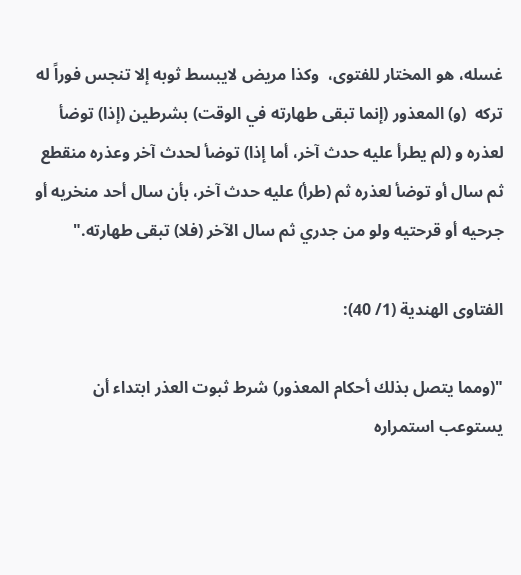غسله، هو المختار للفتوى،  وكذا مريض لايبسط ثوبه إلا تنجس فوراً له تركه  (و) المعذور (إنما تبقى طهارته في الوقت) بشرطين (إذا) توضأ لعذره و (لم يطرأ عليه حدث آخر، أما إذا) توضأ لحدث آخر وعذره منقطع ثم سال أو توضأ لعذره ثم (طرأ) عليه حدث آخر، بأن سال أحد منخريه أو جرحيه أو قرحتيه ولو من جدري ثم سال الآخر (فلا) تبقى طهارته."

الفتاوى الهندية (1/ 40):

"(ومما يتصل بذلك أحكام المعذور) شرط ثبوت العذر ابتداء أن يستوعب استمراره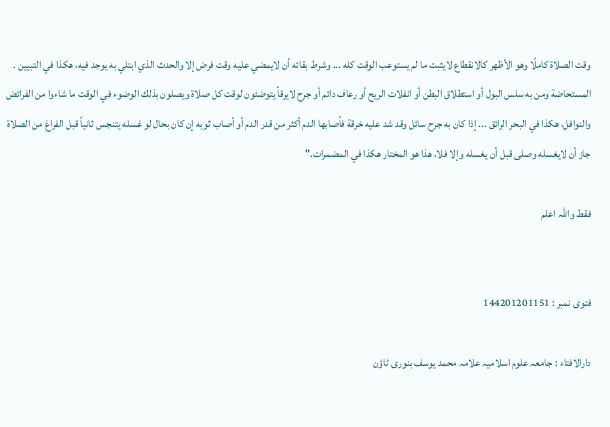وقت الصلاة كاملًا وهو الأظهر كالانقطاع لايثبت ما لم يستوعب الوقت كله ... وشرط بقائه أن لايمضي عليه وقت فرض إلا والحدث الذي ابتلي به يوجد فيه، هكذا في التبيين . المستحاضة ومن به سلس البول أو استطلاق البطن أو انفلات الريح أو رعاف دائم أو جرح لايرقأ يتوضئون لوقت كل صلاة ويصلون بذلك الوضوء في الوقت ما شاءوا من الفرائض والنوافل، هكذا في البحر الرائق ... إذا كان به جرح سائل وقد شد عليه خرقة فأصابها الدم أكثر من قدر الدم أو أصاب ثوبه إن كان بحال لو غسله يتنجس ثانياً قبل الفراغ من الصلاة جاز أن لايغسله وصلى قبل أن يغسله وإلا فلا، هذا هو المختار هكذا في المضمرات."

فقط واللہ اعلم


فتوی نمبر : 144201201151

دارالافتاء : جامعہ علوم اسلامیہ علامہ محمد یوسف بنوری ٹاؤن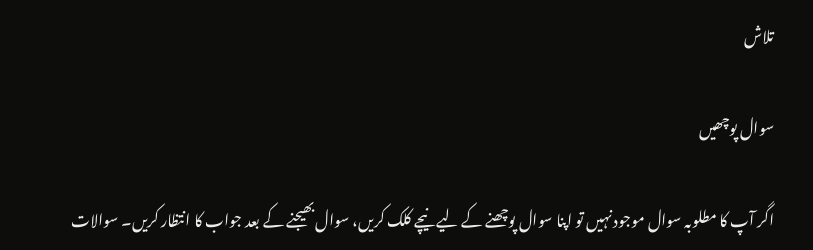تلاش

سوال پوچھیں

اگر آپ کا مطلوبہ سوال موجود نہیں تو اپنا سوال پوچھنے کے لیے نیچے کلک کریں، سوال بھیجنے کے بعد جواب کا انتظار کریں۔ سوالات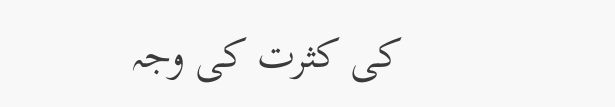کی کثرت کی وجہ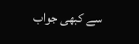سے کبھی جواب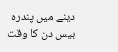دینے میں پندرہ بیس دن کا وقت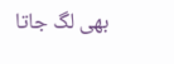بھی لگ جاتا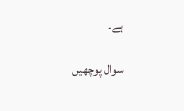ہے۔

سوال پوچھیں